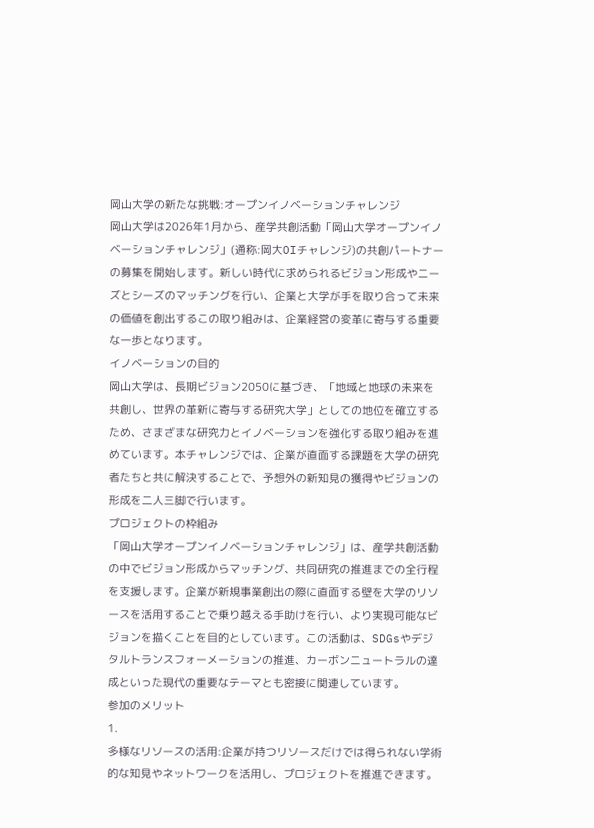岡山大学の新たな挑戦:オープンイノベーションチャレンジ
岡山大学は2026年1月から、産学共創活動「岡山大学オープンイノベーションチャレンジ」(通称:岡大OIチャレンジ)の共創パートナーの募集を開始します。新しい時代に求められるビジョン形成やニーズとシーズのマッチングを行い、企業と大学が手を取り合って未来の価値を創出するこの取り組みは、企業経営の変革に寄与する重要な一歩となります。
イノベーションの目的
岡山大学は、長期ビジョン2050に基づき、「地域と地球の未来を共創し、世界の革新に寄与する研究大学」としての地位を確立するため、さまざまな研究力とイノベーションを強化する取り組みを進めています。本チャレンジでは、企業が直面する課題を大学の研究者たちと共に解決することで、予想外の新知見の獲得やビジョンの形成を二人三脚で行います。
プロジェクトの枠組み
「岡山大学オープンイノベーションチャレンジ」は、産学共創活動の中でビジョン形成からマッチング、共同研究の推進までの全行程を支援します。企業が新規事業創出の際に直面する壁を大学のリソースを活用することで乗り越える手助けを行い、より実現可能なビジョンを描くことを目的としています。この活動は、SDGsやデジタルトランスフォーメーションの推進、カーボンニュートラルの達成といった現代の重要なテーマとも密接に関連しています。
参加のメリット
1.
多様なリソースの活用:企業が持つリソースだけでは得られない学術的な知見やネットワークを活用し、プロジェクトを推進できます。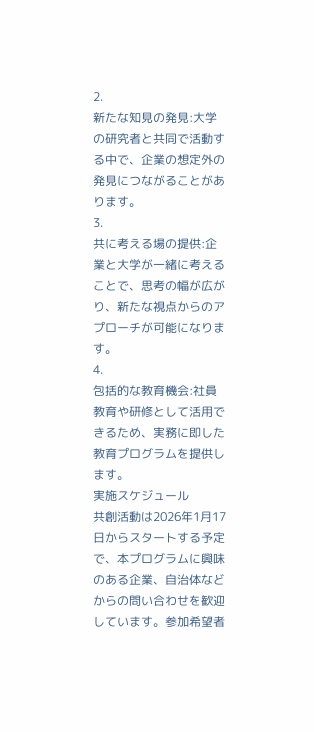2.
新たな知見の発見:大学の研究者と共同で活動する中で、企業の想定外の発見につながることがあります。
3.
共に考える場の提供:企業と大学が一緒に考えることで、思考の幅が広がり、新たな視点からのアプローチが可能になります。
4.
包括的な教育機会:社員教育や研修として活用できるため、実務に即した教育プログラムを提供します。
実施スケジュール
共創活動は2026年1月17日からスタートする予定で、本プログラムに興味のある企業、自治体などからの問い合わせを歓迎しています。参加希望者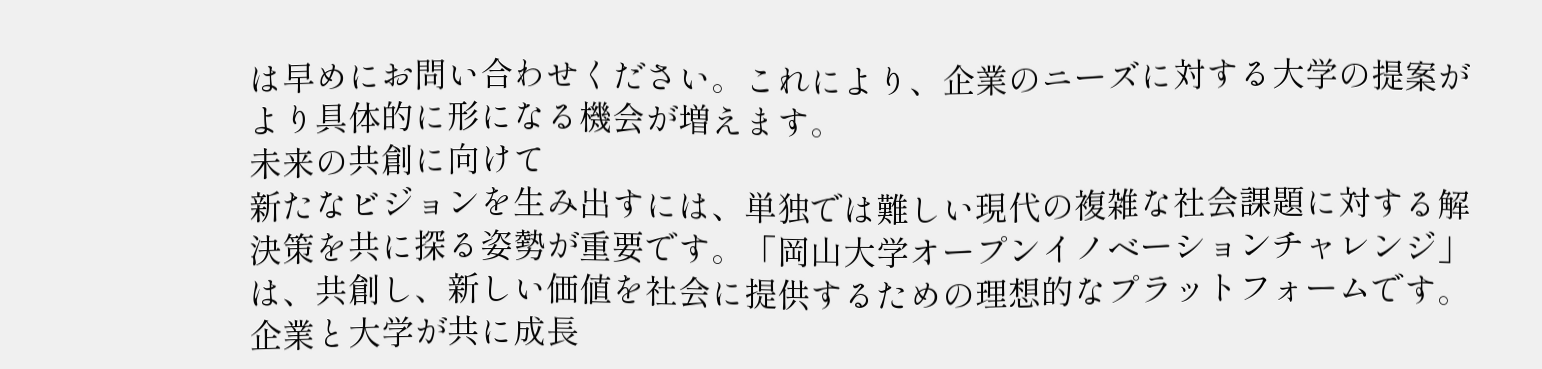は早めにお問い合わせください。これにより、企業のニーズに対する大学の提案がより具体的に形になる機会が増えます。
未来の共創に向けて
新たなビジョンを生み出すには、単独では難しい現代の複雑な社会課題に対する解決策を共に探る姿勢が重要です。「岡山大学オープンイノベーションチャレンジ」は、共創し、新しい価値を社会に提供するための理想的なプラットフォームです。企業と大学が共に成長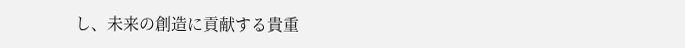し、未来の創造に貢献する貴重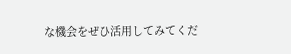な機会をぜひ活用してみてくだ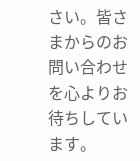さい。皆さまからのお問い合わせを心よりお待ちしています。